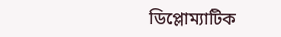ডিপ্লোম্যাটিক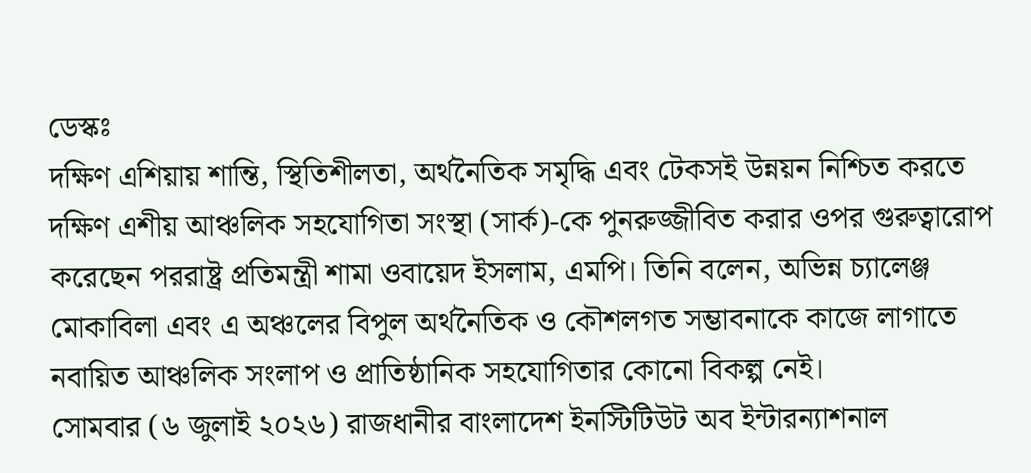ডেস্কঃ
দক্ষিণ এশিয়ায় শান্তি, স্থিতিশীলতা, অর্থনৈতিক সমৃদ্ধি এবং টেকসই উন্নয়ন নিশ্চিত করতে দক্ষিণ এশীয় আঞ্চলিক সহযোগিতা সংস্থা (সার্ক)-কে পুনরুজ্জীবিত করার ওপর গুরুত্বারোপ করেছেন পররাষ্ট্র প্রতিমন্ত্রী শামা ওবায়েদ ইসলাম, এমপি। তিনি বলেন, অভিন্ন চ্যালেঞ্জ মোকাবিলা এবং এ অঞ্চলের বিপুল অর্থনৈতিক ও কৌশলগত সম্ভাবনাকে কাজে লাগাতে নবায়িত আঞ্চলিক সংলাপ ও প্রাতিষ্ঠানিক সহযোগিতার কোনো বিকল্প নেই।
সোমবার (৬ জুলাই ২০২৬) রাজধানীর বাংলাদেশ ইনস্টিটিউট অব ইন্টারন্যাশনাল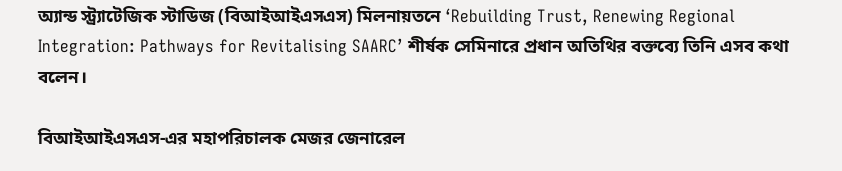অ্যান্ড স্ট্র্যাটেজিক স্টাডিজ (বিআইআইএসএস) মিলনায়তনে ‘Rebuilding Trust, Renewing Regional Integration: Pathways for Revitalising SAARC’ শীর্ষক সেমিনারে প্রধান অতিথির বক্তব্যে তিনি এসব কথা বলেন।

বিআইআইএসএস-এর মহাপরিচালক মেজর জেনারেল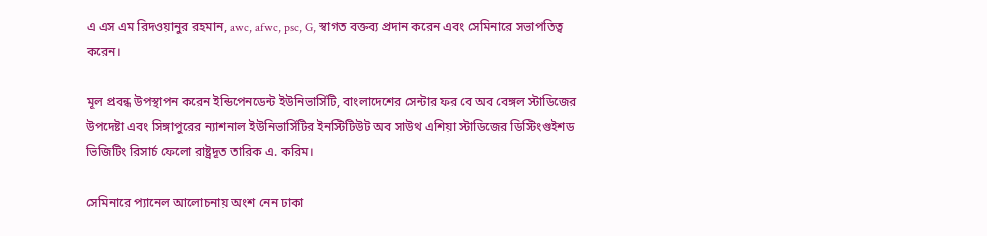এ এস এম রিদওয়ানুর রহমান, awc, afwc, psc, G, স্বাগত বক্তব্য প্রদান করেন এবং সেমিনারে সভাপতিত্ব করেন।

মূল প্রবন্ধ উপস্থাপন করেন ইন্ডিপেনডেন্ট ইউনিভার্সিটি, বাংলাদেশের সেন্টার ফর বে অব বেঙ্গল স্টাডিজের উপদেষ্টা এবং সিঙ্গাপুরের ন্যাশনাল ইউনিভার্সিটির ইনস্টিটিউট অব সাউথ এশিয়া স্টাডিজের ডিস্টিংগুইশড ভিজিটিং রিসার্চ ফেলো রাষ্ট্রদূত তারিক এ. করিম।

সেমিনারে প্যানেল আলোচনায় অংশ নেন ঢাকা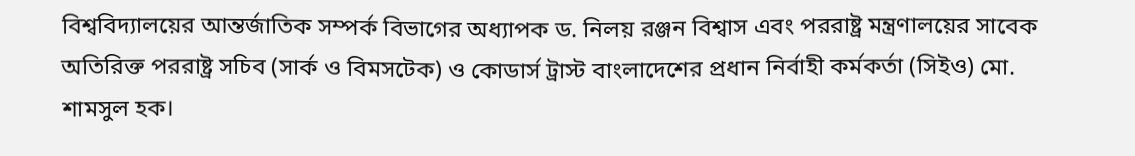বিশ্ববিদ্যালয়ের আন্তর্জাতিক সম্পর্ক বিভাগের অধ্যাপক ড. নিলয় রঞ্জন বিশ্বাস এবং পররাষ্ট্র মন্ত্রণালয়ের সাবেক অতিরিক্ত পররাষ্ট্র সচিব (সার্ক ও বিমসটেক) ও কোডার্স ট্রাস্ট বাংলাদেশের প্রধান নির্বাহী কর্মকর্তা (সিইও) মো. শামসুল হক।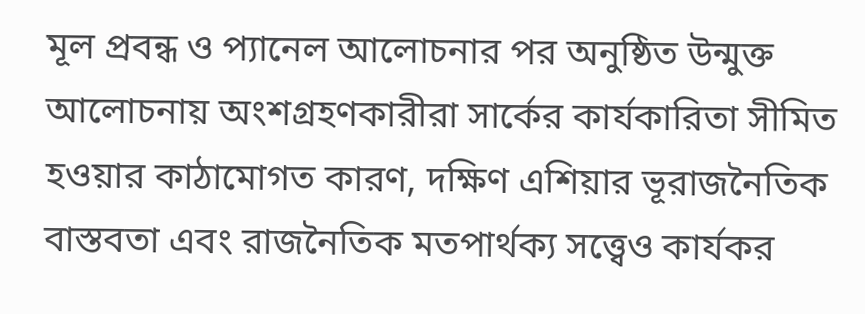মূল প্রবন্ধ ও প্যানেল আলোচনার পর অনুষ্ঠিত উন্মুক্ত আলোচনায় অংশগ্রহণকারীরা সার্কের কার্যকারিতা সীমিত হওয়ার কাঠামোগত কারণ, দক্ষিণ এশিয়ার ভূরাজনৈতিক বাস্তবতা এবং রাজনৈতিক মতপার্থক্য সত্ত্বেও কার্যকর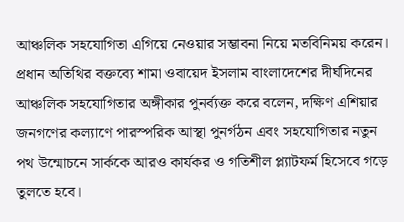আঞ্চলিক সহযোগিতা এগিয়ে নেওয়ার সম্ভাবনা নিয়ে মতবিনিময় করেন।
প্রধান অতিথির বক্তব্যে শামা ওবায়েদ ইসলাম বাংলাদেশের দীর্ঘদিনের আঞ্চলিক সহযোগিতার অঙ্গীকার পুনর্ব্যক্ত করে বলেন, দক্ষিণ এশিয়ার জনগণের কল্যাণে পারস্পরিক আস্থা পুনর্গঠন এবং সহযোগিতার নতুন পথ উন্মোচনে সার্ককে আরও কার্যকর ও গতিশীল প্ল্যাটফর্ম হিসেবে গড়ে তুলতে হবে।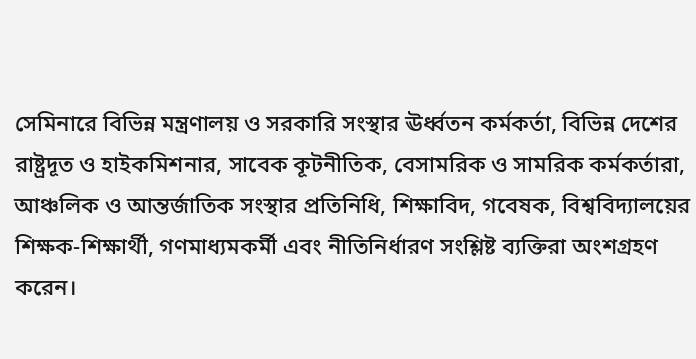সেমিনারে বিভিন্ন মন্ত্রণালয় ও সরকারি সংস্থার ঊর্ধ্বতন কর্মকর্তা, বিভিন্ন দেশের রাষ্ট্রদূত ও হাইকমিশনার, সাবেক কূটনীতিক, বেসামরিক ও সামরিক কর্মকর্তারা, আঞ্চলিক ও আন্তর্জাতিক সংস্থার প্রতিনিধি, শিক্ষাবিদ, গবেষক, বিশ্ববিদ্যালয়ের শিক্ষক-শিক্ষার্থী, গণমাধ্যমকর্মী এবং নীতিনির্ধারণ সংশ্লিষ্ট ব্যক্তিরা অংশগ্রহণ করেন।